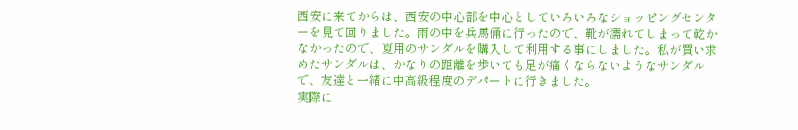西安に来てからは、西安の中心部を中心としていろいろなショッピングセンターを見て回りました。雨の中を兵馬俑に行ったので、靴が濡れてしまって乾かなかったので、夏用のサンダルを購入して利用する事にしました。私が買い求めたサンダルは、かなりの距離を歩いても足が痛くならないようなサンダルで、友達と一緒に中高級程度のデパートに行きました。
実際に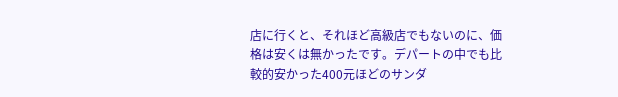店に行くと、それほど高級店でもないのに、価格は安くは無かったです。デパートの中でも比較的安かった400元ほどのサンダ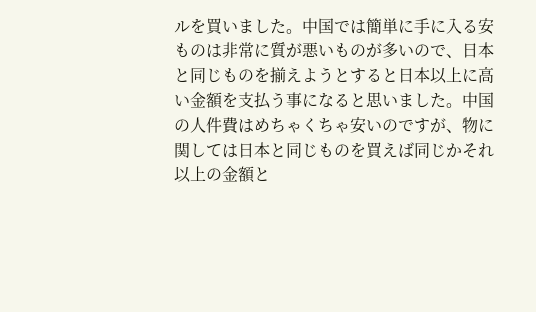ルを買いました。中国では簡単に手に入る安ものは非常に質が悪いものが多いので、日本と同じものを揃えようとすると日本以上に高い金額を支払う事になると思いました。中国の人件費はめちゃくちゃ安いのですが、物に関しては日本と同じものを買えば同じかそれ以上の金額と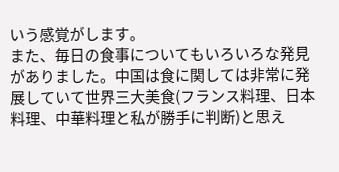いう感覚がします。
また、毎日の食事についてもいろいろな発見がありました。中国は食に関しては非常に発展していて世界三大美食(フランス料理、日本料理、中華料理と私が勝手に判断)と思え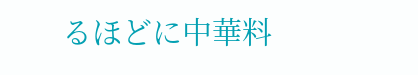るほどに中華料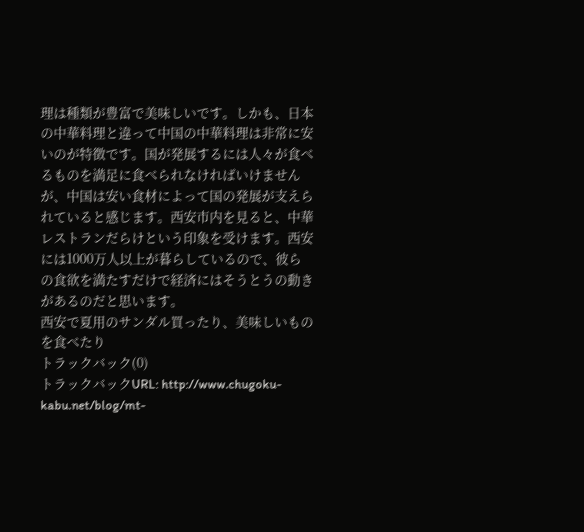理は種類が豊富で美味しいです。しかも、日本の中華料理と違って中国の中華料理は非常に安いのが特徴です。国が発展するには人々が食べるものを満足に食べられなければいけませんが、中国は安い食材によって国の発展が支えられていると感じます。西安市内を見ると、中華レストランだらけという印象を受けます。西安には1000万人以上が暮らしているので、彼らの食欲を満たすだけで経済にはそうとうの動きがあるのだと思います。
西安で夏用のサンダル買ったり、美味しいものを食べたり
トラックバック(0)
トラックバックURL: http://www.chugoku-kabu.net/blog/mt-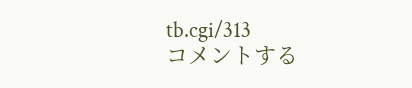tb.cgi/313
コメントする